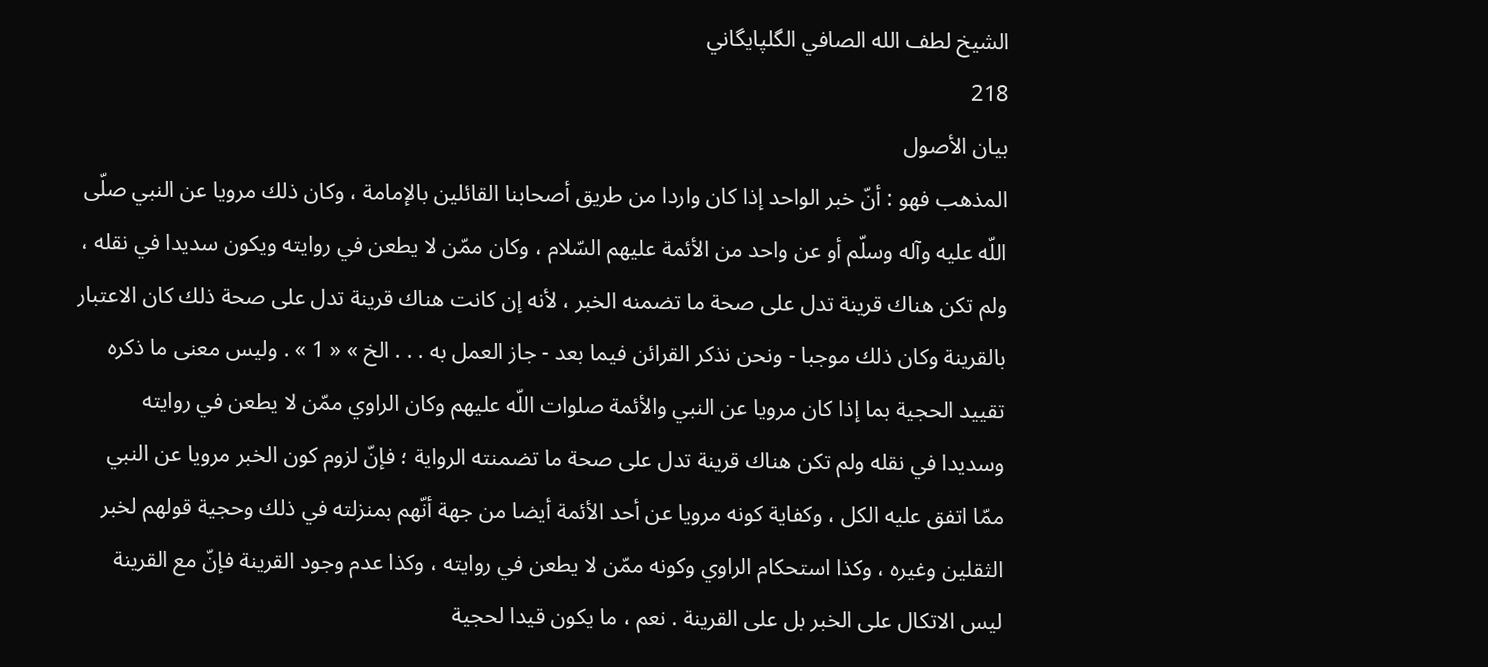الشيخ لطف الله الصافي الگلپايگاني
218
بيان الأصول
المذهب فهو : أنّ خبر الواحد إذا كان واردا من طريق أصحابنا القائلين بالإمامة ، وكان ذلك مرويا عن النبي صلّى اللّه عليه وآله وسلّم أو عن واحد من الأئمة عليهم السّلام ، وكان ممّن لا يطعن في روايته ويكون سديدا في نقله ، ولم تكن هناك قرينة تدل على صحة ما تضمنه الخبر ، لأنه إن كانت هناك قرينة تدل على صحة ذلك كان الاعتبار بالقرينة وكان ذلك موجبا - ونحن نذكر القرائن فيما بعد - جاز العمل به . . . الخ » « 1 » . وليس معنى ما ذكره تقييد الحجية بما إذا كان مرويا عن النبي والأئمة صلوات اللّه عليهم وكان الراوي ممّن لا يطعن في روايته وسديدا في نقله ولم تكن هناك قرينة تدل على صحة ما تضمنته الرواية ؛ فإنّ لزوم كون الخبر مرويا عن النبي ممّا اتفق عليه الكل ، وكفاية كونه مرويا عن أحد الأئمة أيضا من جهة أنّهم بمنزلته في ذلك وحجية قولهم لخبر الثقلين وغيره ، وكذا استحكام الراوي وكونه ممّن لا يطعن في روايته ، وكذا عدم وجود القرينة فإنّ مع القرينة ليس الاتكال على الخبر بل على القرينة . نعم ، ما يكون قيدا لحجية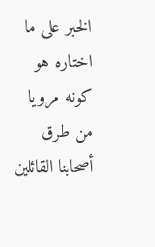الخبر على ما اختاره هو كونه مرويا من طرق أصحابنا القائلين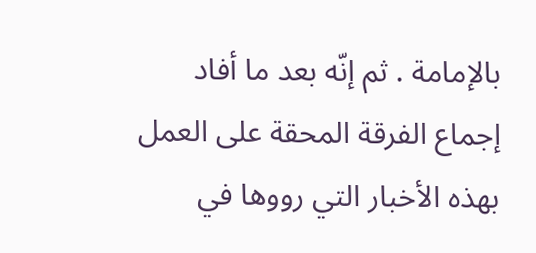بالإمامة . ثم إنّه بعد ما أفاد إجماع الفرقة المحقة على العمل بهذه الأخبار التي رووها في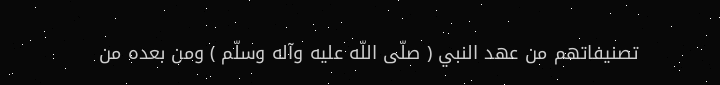تصنيفاتهم من عهد النبي ( صلّى اللّه عليه وآله وسلّم ) ومن بعده من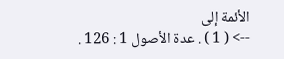الأئمة إلى
--> ( 1 ) . عدة الأصول 1 : 126 .